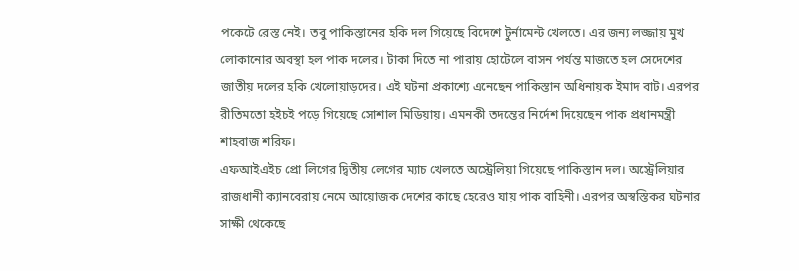পকেটে রেস্ত নেই। তবু পাকিস্তানের হকি দল গিয়েছে বিদেশে টুর্নামেন্ট খেলতে। এর জন্য লজ্জায় মুখ লোকানোর অবস্থা হল পাক দলের। টাকা দিতে না পারায় হোটেলে বাসন পর্যন্ত মাজতে হল সেদেশের জাতীয় দলের হকি খেলোয়াড়দের। এই ঘটনা প্রকাশ্যে এনেছেন পাকিস্তান অধিনায়ক ইমাদ বাট। এরপর রীতিমতো হইচই পড়ে গিয়েছে সোশাল মিডিয়ায়। এমনকী তদন্তের নির্দেশ দিয়েছেন পাক প্রধানমন্ত্রী শাহবাজ শরিফ।
এফআইএইচ প্রো লিগের দ্বিতীয় লেগের ম্যাচ খেলতে অস্ট্রেলিয়া গিয়েছে পাকিস্তান দল। অস্ট্রেলিয়ার রাজধানী ক্যানবেরায় নেমে আয়োজক দেশের কাছে হেরেও যায় পাক বাহিনী। এরপর অস্বস্তিকর ঘটনার সাক্ষী থেকেছে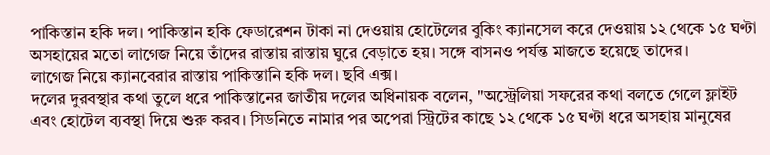পাকিস্তান হকি দল। পাকিস্তান হকি ফেডারেশন টাকা না দেওয়ায় হোটেলের বুকিং ক্যানসেল করে দেওয়ায় ১২ থেকে ১৫ ঘণ্টা অসহায়ের মতো লাগেজ নিয়ে তাঁদের রাস্তায় রাস্তায় ঘুরে বেড়াতে হয়। সঙ্গে বাসনও পর্যন্ত মাজতে হয়েছে তাদের।
লাগেজ নিয়ে ক্যানবেরার রাস্তায় পাকিস্তানি হকি দল। ছবি এক্স।
দলের দুরবস্থার কথা তুলে ধরে পাকিস্তানের জাতীয় দলের অধিনায়ক বলেন, "অস্ট্রেলিয়া সফরের কথা বলতে গেলে ফ্লাইট এবং হোটেল ব্যবস্থা দিয়ে শুরু করব। সিডনিতে নামার পর অপেরা স্ট্রিটের কাছে ১২ থেকে ১৫ ঘণ্টা ধরে অসহায় মানুষের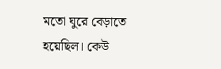মতো ঘুরে বেড়াতে হয়েছিল। কেউ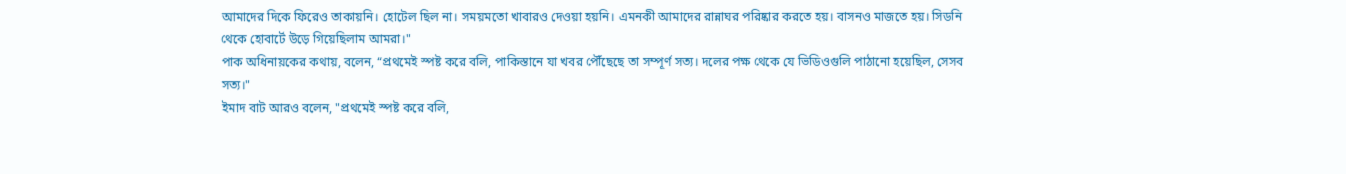আমাদের দিকে ফিরেও তাকায়নি। হোটেল ছিল না। সময়মতো খাবারও দেওয়া হয়নি। এমনকী আমাদের রান্নাঘর পরিষ্কার করতে হয়। বাসনও মাজতে হয়। সিডনি থেকে হোবার্টে উড়ে গিয়েছিলাম আমরা।"
পাক অধিনায়কের কথায়, বলেন, “প্রথমেই স্পষ্ট করে বলি, পাকিস্তানে যা খবর পৌঁছেছে তা সম্পূর্ণ সত্য। দলের পক্ষ থেকে যে ভিডিওগুলি পাঠানো হয়েছিল, সেসব সত্য।"
ইমাদ বাট আরও বলেন, "প্রথমেই স্পষ্ট করে বলি,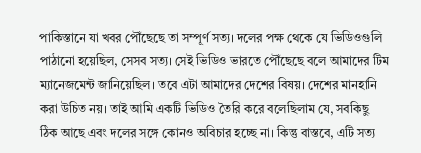পাকিস্তানে যা খবর পৌঁছেছে তা সম্পূর্ণ সত্য। দলের পক্ষ থেকে যে ভিডিওগুলি পাঠানো হয়েছিল, সেসব সত্য। সেই ভিডিও ভারতে পৌঁছেছে বলে আমাদের টিম ম্যানেজমেন্ট জানিয়েছিল। তবে এটা আমাদের দেশের বিষয়। দেশের মানহানি করা উচিত নয়। তাই আমি একটি ভিডিও তৈরি করে বলেছিলাম যে, সবকিছু ঠিক আছে এবং দলের সঙ্গে কোনও অবিচার হচ্ছে না। কিন্তু বাস্তবে, এটি সত্য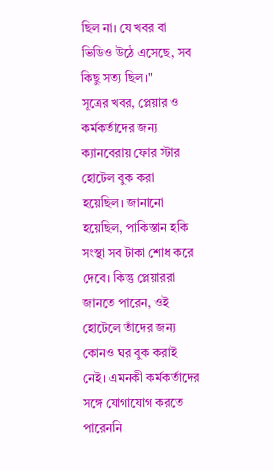ছিল না। যে খবর বা ভিডিও উঠে এসেছে, সব কিছু সত্য ছিল।"
সূত্রের খবর, প্লেয়ার ও কর্মকর্তাদের জন্য ক্যানবেরায় ফোর স্টার হোটেল বুক করা হয়েছিল। জানানো হয়েছিল, পাকিস্তান হকি সংস্থা সব টাকা শোধ করে দেবে। কিন্তু প্লেয়াররা জানতে পারেন, ওই হোটেলে তাঁদের জন্য কোনও ঘর বুক করাই নেই। এমনকী কর্মকর্তাদের সঙ্গে যোগাযোগ করতে পারেননি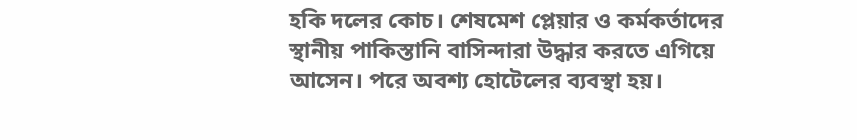হকি দলের কোচ। শেষমেশ প্লেয়ার ও কর্মকর্তাদের স্থানীয় পাকিস্তানি বাসিন্দারা উদ্ধার করতে এগিয়ে আসেন। পরে অবশ্য হোটেলের ব্যবস্থা হয়।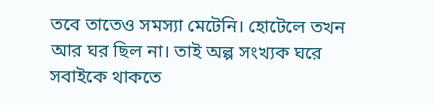তবে তাতেও সমস্যা মেটেনি। হোটেলে তখন আর ঘর ছিল না। তাই অল্প সংখ্যক ঘরে সবাইকে থাকতে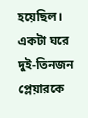হয়েছিল। একটা ঘরে দুই-তিনজন প্লেয়ারকে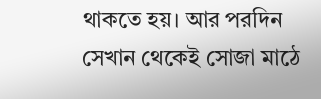থাকতে হয়। আর পরদিন সেখান থেকেই সোজা মাঠে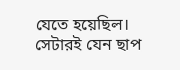যেতে হয়েছিল। সেটারই যেন ছাপ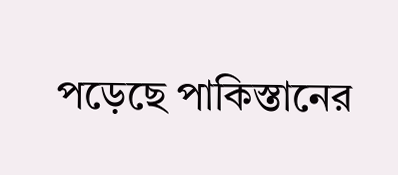পড়েছে পাকিস্তানের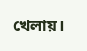খেলায়।